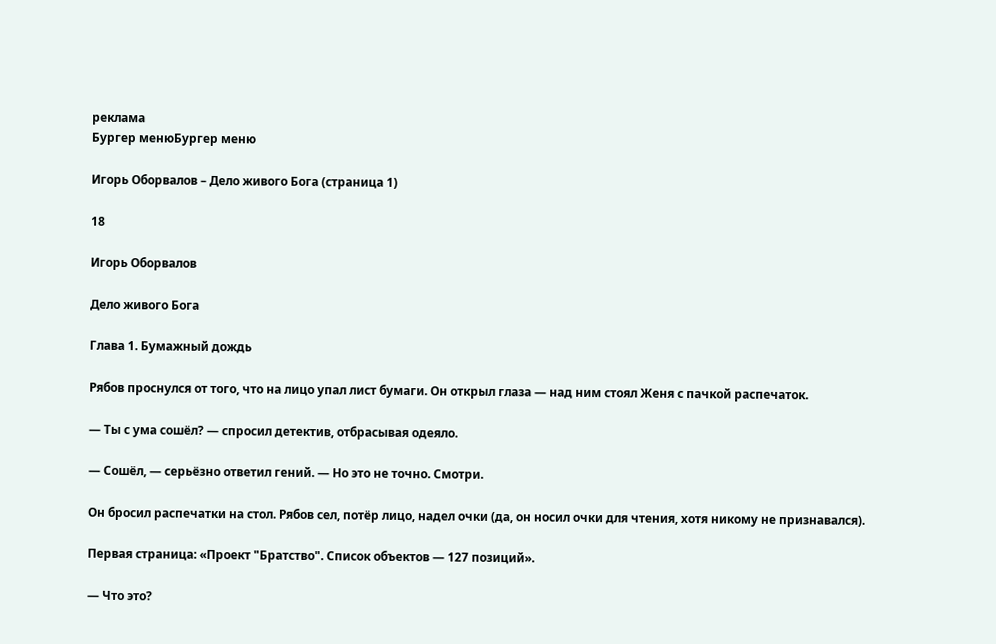реклама
Бургер менюБургер меню

Игорь Оборвалов – Дело живого Бога (страница 1)

18

Игорь Оборвалов

Дело живого Бога

Глава 1. Бумажный дождь

Рябов проснулся от того, что на лицо упал лист бумаги. Он открыл глаза — над ним стоял Женя с пачкой распечаток.

— Ты с ума сошёл? — спросил детектив, отбрасывая одеяло.

— Сошёл, — серьёзно ответил гений. — Но это не точно. Смотри.

Он бросил распечатки на стол. Рябов сел, потёр лицо, надел очки (да, он носил очки для чтения, хотя никому не признавался).

Первая страница: «Проект "Братство". Список объектов — 127 позиций».

— Что это?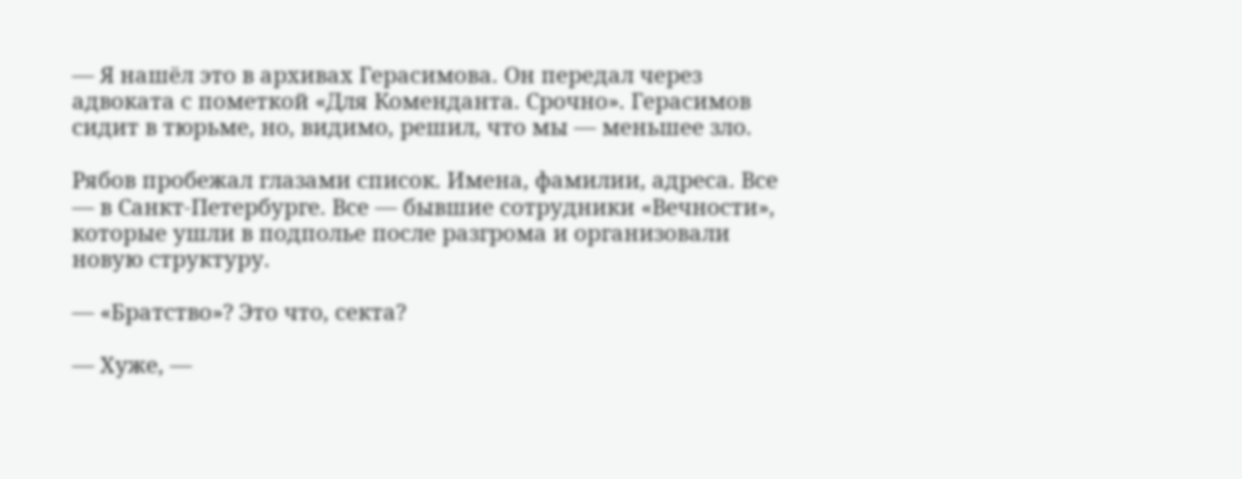— Я нашёл это в архивах Герасимова. Он передал через адвоката с пометкой «Для Коменданта. Срочно». Герасимов сидит в тюрьме, но, видимо, решил, что мы — меньшее зло.

Рябов пробежал глазами список. Имена, фамилии, адреса. Все — в Санкт-Петербурге. Все — бывшие сотрудники «Вечности», которые ушли в подполье после разгрома и организовали новую структуру.

— «Братство»? Это что, секта?

— Хуже, —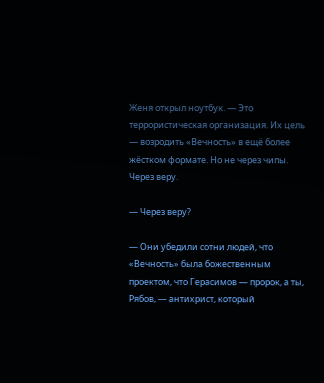Женя открыл ноутбук. — Это террористическая организация. Их цель — возродить «Вечность» в ещё более жёстком формате. Но не через чипы. Через веру.

— Через веру?

— Они убедили сотни людей, что «Вечность» была божественным проектом, что Герасимов — пророк, а ты, Рябов, — антихрист, который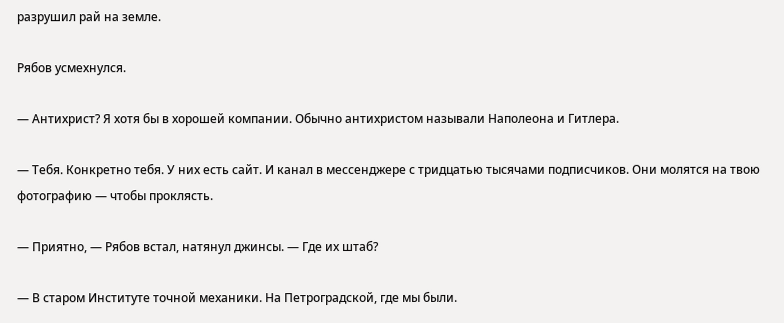разрушил рай на земле.

Рябов усмехнулся.

— Антихрист? Я хотя бы в хорошей компании. Обычно антихристом называли Наполеона и Гитлера.

— Тебя. Конкретно тебя. У них есть сайт. И канал в мессенджере с тридцатью тысячами подписчиков. Они молятся на твою фотографию — чтобы проклясть.

— Приятно, — Рябов встал, натянул джинсы. — Где их штаб?

— В старом Институте точной механики. На Петроградской, где мы были.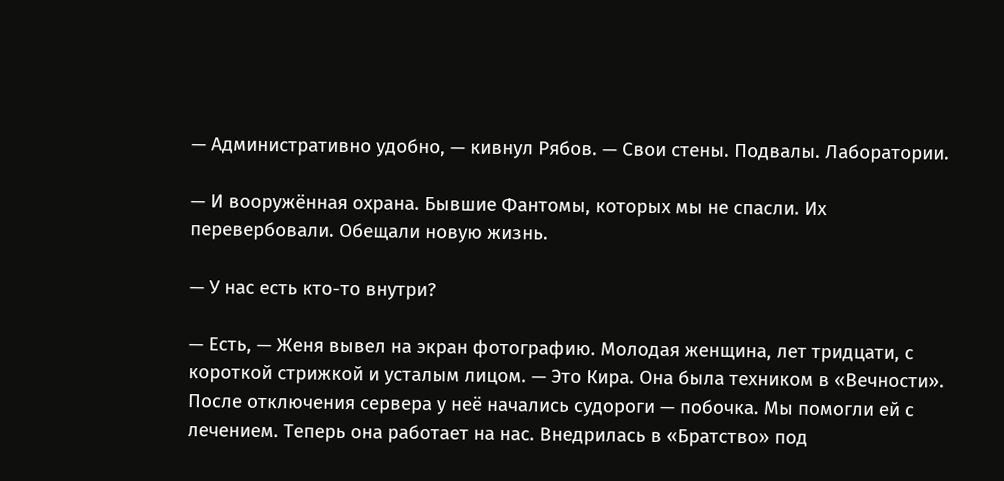— Административно удобно, — кивнул Рябов. — Свои стены. Подвалы. Лаборатории.

— И вооружённая охрана. Бывшие Фантомы, которых мы не спасли. Их перевербовали. Обещали новую жизнь.

— У нас есть кто-то внутри?

— Есть, — Женя вывел на экран фотографию. Молодая женщина, лет тридцати, с короткой стрижкой и усталым лицом. — Это Кира. Она была техником в «Вечности». После отключения сервера у неё начались судороги — побочка. Мы помогли ей с лечением. Теперь она работает на нас. Внедрилась в «Братство» под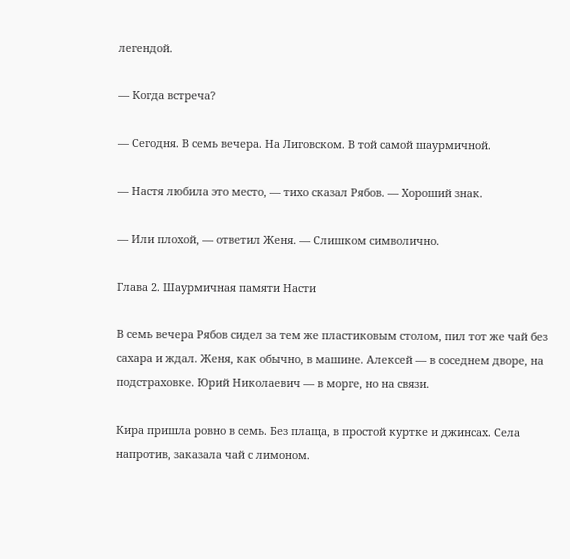легендой.

— Когда встреча?

— Сегодня. В семь вечера. На Лиговском. В той самой шаурмичной.

— Настя любила это место, — тихо сказал Рябов. — Хороший знак.

— Или плохой, — ответил Женя. — Слишком символично.

Глава 2. Шаурмичная памяти Насти

В семь вечера Рябов сидел за тем же пластиковым столом, пил тот же чай без сахара и ждал. Женя, как обычно, в машине. Алексей — в соседнем дворе, на подстраховке. Юрий Николаевич — в морге, но на связи.

Кира пришла ровно в семь. Без плаща, в простой куртке и джинсах. Села напротив, заказала чай с лимоном.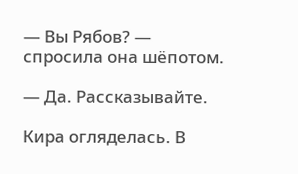— Вы Рябов? — спросила она шёпотом.

— Да. Рассказывайте.

Кира огляделась. В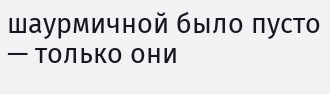шаурмичной было пусто — только они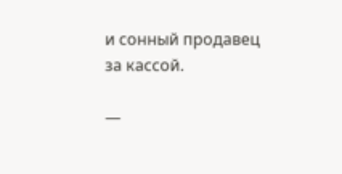и сонный продавец за кассой.

—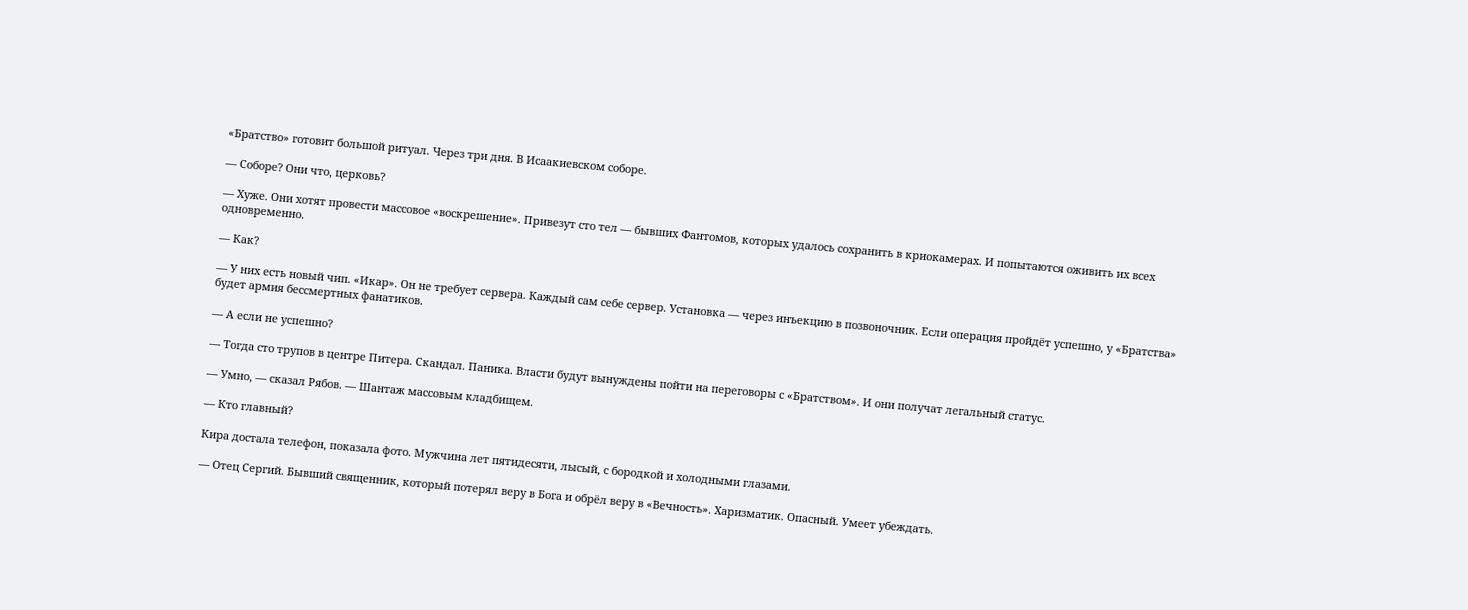«Братство» готовит большой ритуал. Через три дня. В Исаакиевском соборе.

— Соборе? Они что, церковь?

— Хуже. Они хотят провести массовое «воскрешение». Привезут сто тел — бывших Фантомов, которых удалось сохранить в криокамерах. И попытаются оживить их всех одновременно.

— Как?

— У них есть новый чип. «Икар». Он не требует сервера. Каждый сам себе сервер. Установка — через инъекцию в позвоночник. Если операция пройдёт успешно, у «Братства» будет армия бессмертных фанатиков.

— А если не успешно?

— Тогда сто трупов в центре Питера. Скандал. Паника. Власти будут вынуждены пойти на переговоры с «Братством». И они получат легальный статус.

— Умно, — сказал Рябов. — Шантаж массовым кладбищем.

— Кто главный?

Кира достала телефон, показала фото. Мужчина лет пятидесяти, лысый, с бородкой и холодными глазами.

— Отец Сергий. Бывший священник, который потерял веру в Бога и обрёл веру в «Вечность». Харизматик. Опасный. Умеет убеждать.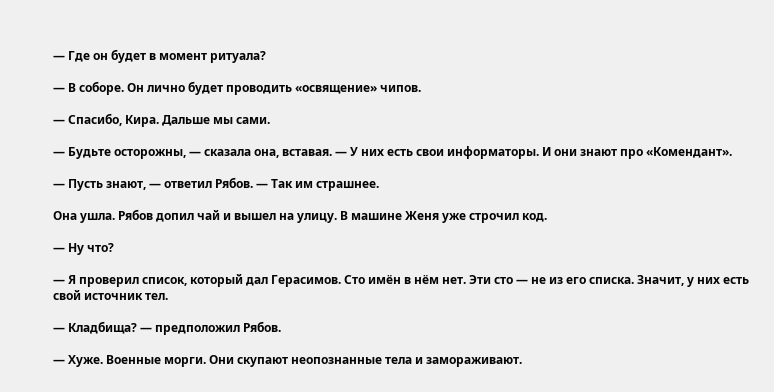— Где он будет в момент ритуала?

— В соборе. Он лично будет проводить «освящение» чипов.

— Спасибо, Кира. Дальше мы сами.

— Будьте осторожны, — сказала она, вставая. — У них есть свои информаторы. И они знают про «Комендант».

— Пусть знают, — ответил Рябов. — Так им страшнее.

Она ушла. Рябов допил чай и вышел на улицу. В машине Женя уже строчил код.

— Ну что?

— Я проверил список, который дал Герасимов. Сто имён в нём нет. Эти сто — не из его списка. Значит, у них есть свой источник тел.

— Кладбища? — предположил Рябов.

— Хуже. Военные морги. Они скупают неопознанные тела и замораживают.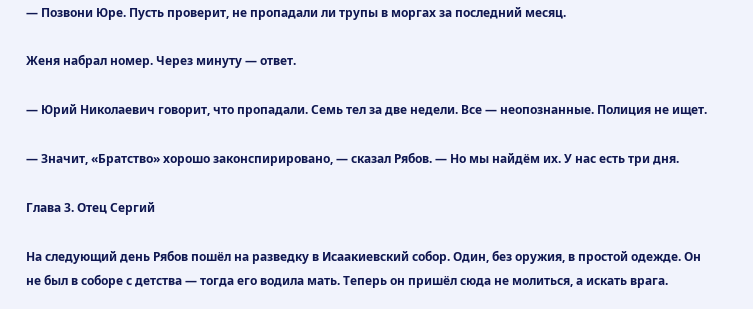— Позвони Юре. Пусть проверит, не пропадали ли трупы в моргах за последний месяц.

Женя набрал номер. Через минуту — ответ.

— Юрий Николаевич говорит, что пропадали. Семь тел за две недели. Все — неопознанные. Полиция не ищет.

— Значит, «Братство» хорошо законспирировано, — сказал Рябов. — Но мы найдём их. У нас есть три дня.

Глава 3. Отец Сергий

На следующий день Рябов пошёл на разведку в Исаакиевский собор. Один, без оружия, в простой одежде. Он не был в соборе с детства — тогда его водила мать. Теперь он пришёл сюда не молиться, а искать врага.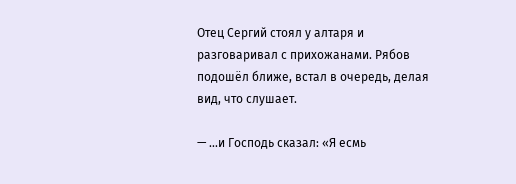Отец Сергий стоял у алтаря и разговаривал с прихожанами. Рябов подошёл ближе, встал в очередь, делая вид, что слушает.

— ...и Господь сказал: «Я есмь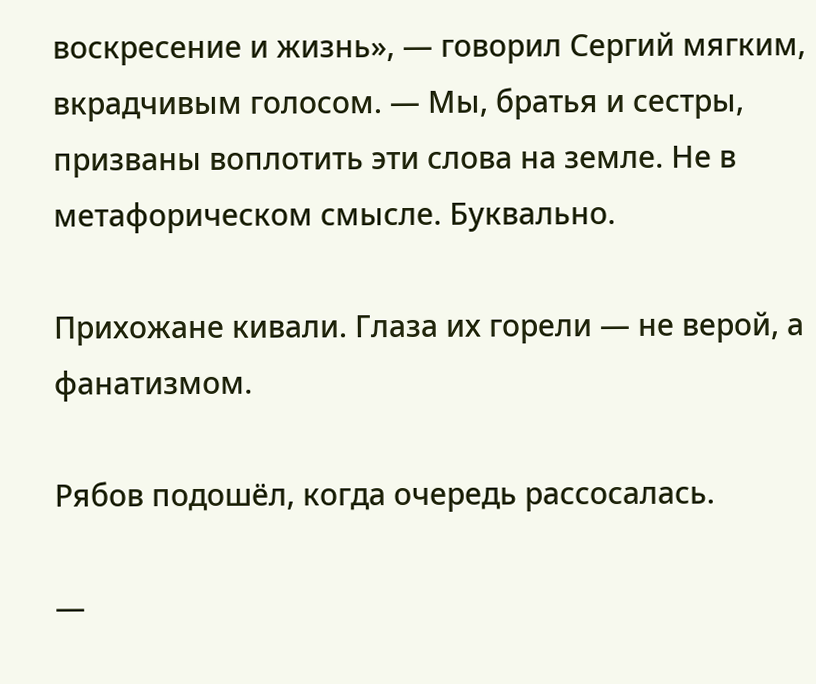воскресение и жизнь», — говорил Сергий мягким, вкрадчивым голосом. — Мы, братья и сестры, призваны воплотить эти слова на земле. Не в метафорическом смысле. Буквально.

Прихожане кивали. Глаза их горели — не верой, а фанатизмом.

Рябов подошёл, когда очередь рассосалась.

—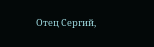Отец Сергий,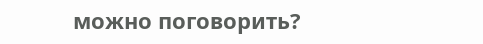можно поговорить?